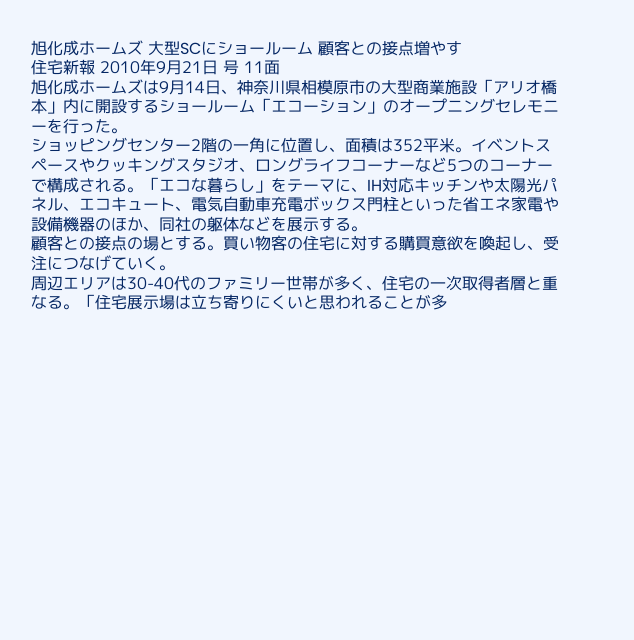旭化成ホームズ 大型SCにショールーム 顧客との接点増やす
住宅新報 2010年9月21日 号 11面
旭化成ホームズは9月14日、神奈川県相模原市の大型商業施設「アリオ橋本」内に開設するショールーム「エコーション」のオープニングセレモニーを行った。
ショッピングセンター2階の一角に位置し、面積は352平米。イベントスペースやクッキングスタジオ、ロングライフコーナーなど5つのコーナーで構成される。「エコな暮らし」をテーマに、IH対応キッチンや太陽光パネル、エコキュート、電気自動車充電ボックス門柱といった省エネ家電や設備機器のほか、同社の躯体などを展示する。
顧客との接点の場とする。買い物客の住宅に対する購買意欲を喚起し、受注につなげていく。
周辺エリアは30-40代のファミリー世帯が多く、住宅の一次取得者層と重なる。「住宅展示場は立ち寄りにくいと思われることが多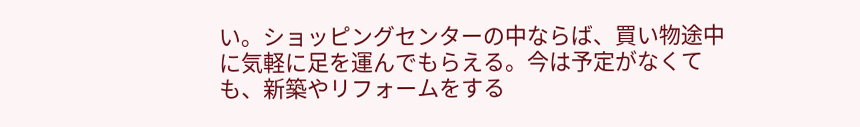い。ショッピングセンターの中ならば、買い物途中に気軽に足を運んでもらえる。今は予定がなくても、新築やリフォームをする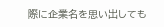際に企業名を思い出しても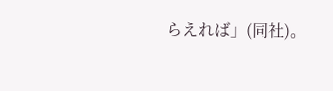らえれば」(同社)。